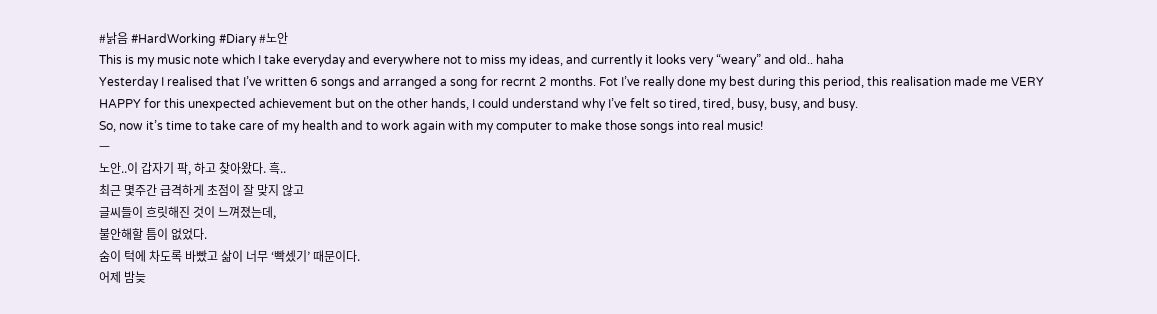#낡음 #HardWorking #Diary #노안
This is my music note which I take everyday and everywhere not to miss my ideas, and currently it looks very “weary” and old.. haha
Yesterday I realised that I’ve written 6 songs and arranged a song for recrnt 2 months. Fot I’ve really done my best during this period, this realisation made me VERY HAPPY for this unexpected achievement but on the other hands, I could understand why I’ve felt so tired, tired, busy, busy, and busy.
So, now it’s time to take care of my health and to work again with my computer to make those songs into real music!
ㅡ
노안..이 갑자기 팍, 하고 찾아왔다. 흑..
최근 몇주간 급격하게 초점이 잘 맞지 않고
글씨들이 흐릿해진 것이 느껴졌는데,
불안해할 틈이 없었다.
숨이 턱에 차도록 바빴고 삶이 너무 ‘빡셌기’ 때문이다.
어제 밤늦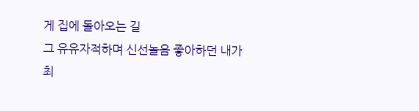게 집에 돌아오는 길
그 유유자적하며 신선놀음 좋아하던 내가
최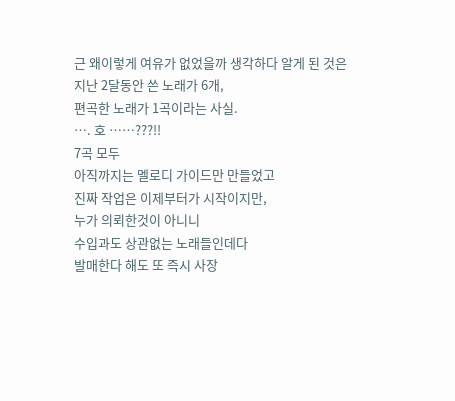근 왜이렇게 여유가 없었을까 생각하다 알게 된 것은
지난 2달동안 쓴 노래가 6개,
편곡한 노래가 1곡이라는 사실.
…. 호 ……???!!
7곡 모두
아직까지는 멜로디 가이드만 만들었고
진짜 작업은 이제부터가 시작이지만,
누가 의뢰한것이 아니니
수입과도 상관없는 노래들인데다
발매한다 해도 또 즉시 사장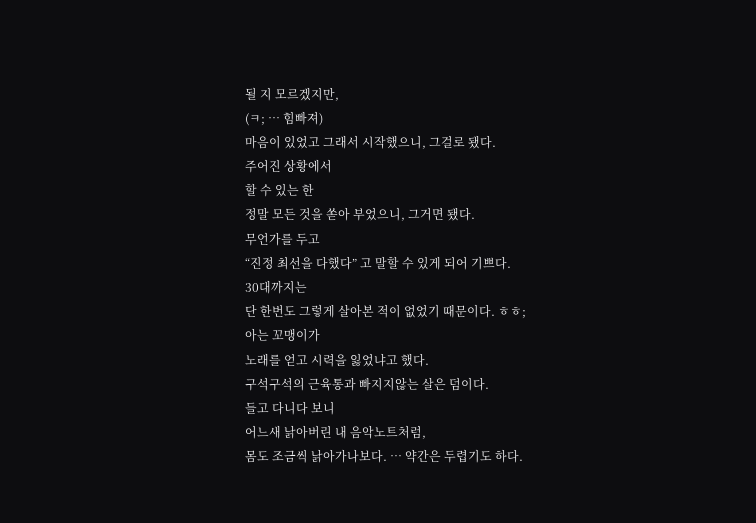될 지 모르겠지만,
(ㅋ; … 힘빠져)
마음이 있었고 그래서 시작했으니, 그걸로 됐다.
주어진 상황에서
할 수 있는 한
정말 모든 것을 쏟아 부었으니, 그거면 됐다.
무언가를 두고
“진정 최선을 다했다” 고 말할 수 있게 되어 기쁘다.
30대까지는
단 한번도 그렇게 살아본 적이 없었기 때문이다. ㅎㅎ;
아는 꼬맹이가
노래를 얻고 시력을 잃었냐고 했다.
구석구석의 근육통과 빠지지않는 살은 덤이다.
들고 다니다 보니
어느새 낡아버린 내 음악노트처럼,
몸도 조금씩 낡아가나보다. … 약간은 두렵기도 하다.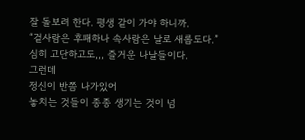잘 돌보려 한다. 평생 같이 가야 하니까.
“겉사람은 후패하나 속사람은 날로 새롭도다.”
심히 고단하고도,,, 즐거운 나날들이다.
그런데
정신이 반쯤 나가있어
놓치는 것들이 종종 생기는 것이 넘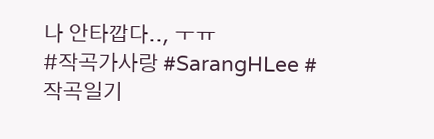나 안타깝다.., ㅜㅠ
#작곡가사랑 #SarangHLee #작곡일기